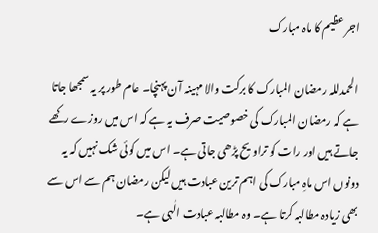اجر عظیم کا ماہ مبارک

الحمدللہ رمضان المبارک کا برکت والا مہینہ آن پہنچا۔ عام طور پر یہ سمجھا جاتا ہے کہ رمضان المبارک کی خصوصیت صرف یہ ہے کہ اس میں روزے رکھے جاتے ہیں اور رات کو تراویح پڑھی جاتی ہے۔ اس میں کوئی شک نہیں کہ یہ دونوں اس ماہِ مبارک کی اہم ترین عبادت ہیں لیکن رمضان ہم سے اس سے بھی زیادہ مطالبہ کرتا ہے۔ وہ مطالبہ عبادت الٰہی ہے۔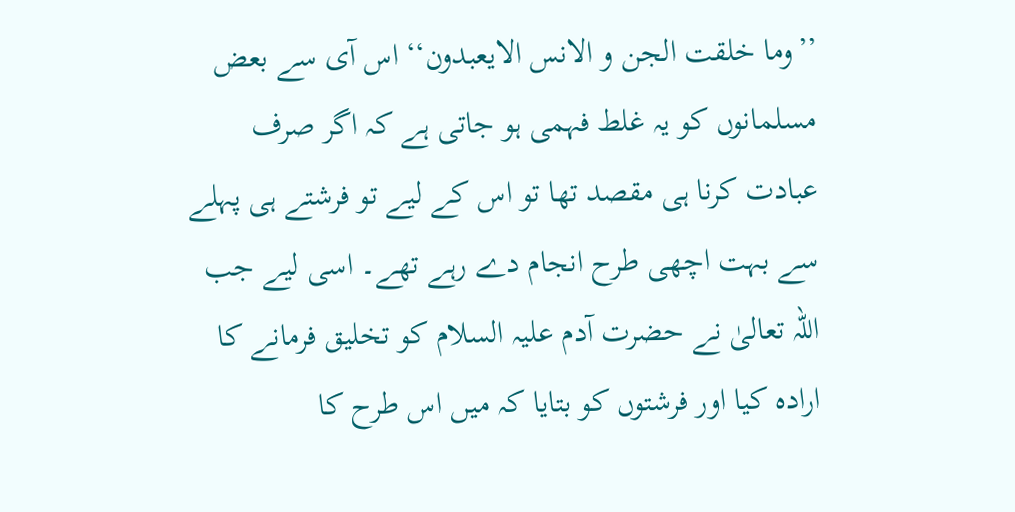’’وما خلقت الجن و الانس الایعبدون‘‘ اس آی سے بعض مسلمانوں کو یہ غلط فہمی ہو جاتی ہے کہ اگر صرف عبادت کرنا ہی مقصد تھا تو اس کے لیے تو فرشتے ہی پہلے سے بہت اچھی طرح انجام دے رہے تھے۔ اسی لیے جب اللہ تعالیٰ نے حضرت آدم علیہ السلام کو تخلیق فرمانے کا ارادہ کیا اور فرشتوں کو بتایا کہ میں اس طرح کا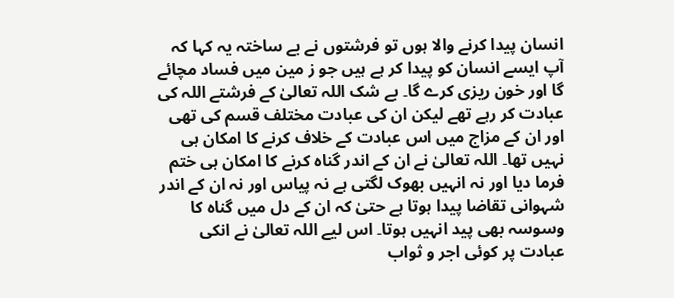انسان پیدا کرنے والا ہوں تو فرشتوں نے بے ساختہ یہ کہا کہ آپ ایسے انسان کو پیدا کر ہے ہیں جو ز مین میں فساد مچائے گا اور خون ریزی کرے گا۔ بے شک اللہ تعالیٰ کے فرشتے اللہ کی عبادت کر رہے تھے لیکن ان کی عبادت مختلف قسم کی تھی اور ان کے مزاج میں اس عبادت کے خلاف کرنے کا امکان ہی نہیں تھا۔ اللہ تعالیٰ نے ان کے اندر گناہ کرنے کا امکان ہی ختم فرما دیا اور نہ انہیں بھوک لگتی ہے نہ پیاس اور نہ ان کے اندر شہوانی تقاضا پیدا ہوتا ہے حتیٰ کہ ان کے دل میں گناہ کا وسوسہ بھی پید انہیں ہوتا۔ اس لیے اللہ تعالیٰ نے انکی عبادت پر کوئی اجر و ثواب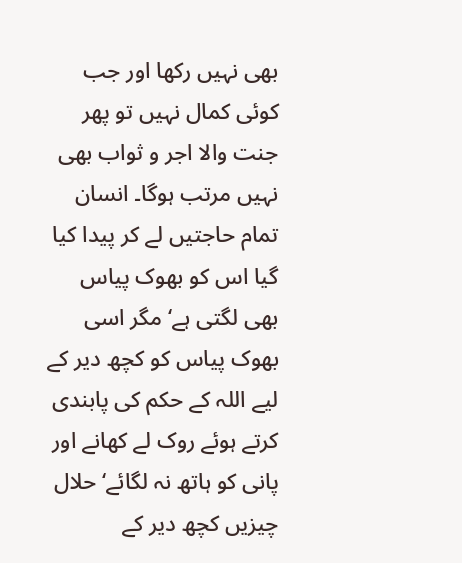بھی نہیں رکھا اور جب کوئی کمال نہیں تو پھر جنت والا اجر و ثواب بھی نہیں مرتب ہوگا۔ انسان تمام حاجتیں لے کر پیدا کیا گیا اس کو بھوک پیاس بھی لگتی ہے‘ مگر اسی بھوک پیاس کو کچھ دیر کے لیے اللہ کے حکم کی پابندی کرتے ہوئے روک لے کھانے اور پانی کو ہاتھ نہ لگائے‘ حلال چیزیں کچھ دیر کے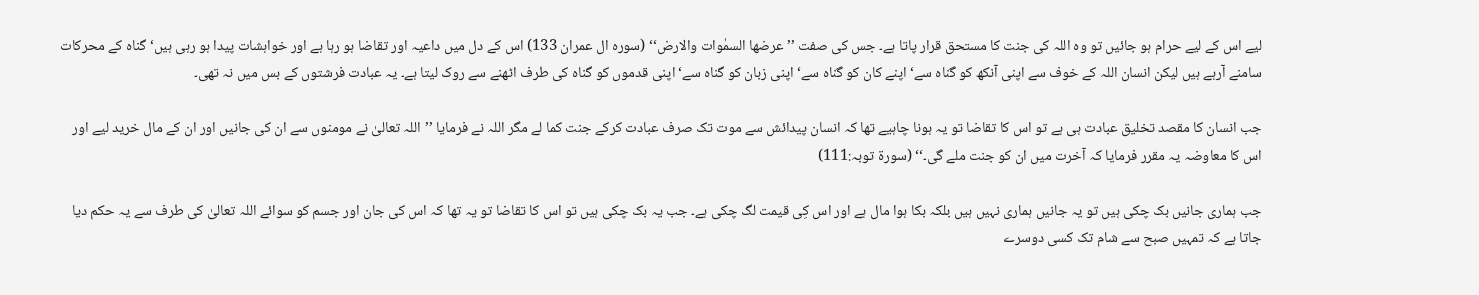لیے اس کے لیے حرام ہو جائیں تو وہ اللہ کی جنت کا مستحق قرار پاتا ہے۔ جس کی صفت ’’عرضھا السمٰوات والارض‘‘ (سورہ ال عمران 133) اس کے دل میں داعیہ اور تقاضا ہو رہا ہے اور خواہشات پیدا ہو رہی ہیں‘ گناہ کے محرکات سامنے آرہے ہیں لیکن انسان اللہ کے خوف سے اپنی آنکھ کو گناہ سے‘ اپنے کان کو گناہ سے‘ اپنی زبان کو گناہ سے‘ اپنی قدموں کو گناہ کی طرف اٹھنے سے روک لیتا ہے۔ یہ عبادت فرشتوں کے بس میں نہ تھی۔

جب انسان کا مقصد تخلیق عبادت ہی ہے تو اس کا تقاضا تو یہ ہونا چاہیے تھا کہ انسان پیدائش سے موت تک صرف عبادت کرکے جنت کما لے مگر اللہ نے فرمایا ’’اللہ تعالیٰ نے مومنوں سے ان کی جانیں اور ان کے مال خرید لیے اور اس کا معاوضہ یہ مقرر فرمایا کہ آخرت میں ان کو جنت ملے گی۔‘‘ (سورۃ توبہ:111)

جب ہماری جانیں بک چکی ہیں تو یہ جانیں ہماری نہیں ہیں بلکہ بکا ہوا مال ہے اور اس کِی قیمت لگ چکی ہے۔ جب یہ بک چکی ہیں تو اس کا تقاضا تو یہ تھا کہ اس کی جان اور جسم کو سوائے اللہ تعالیٰ کی طرف سے یہ حکم دیا جاتا ہے کہ تمہیں صبح سے شام تک کسی دوسرے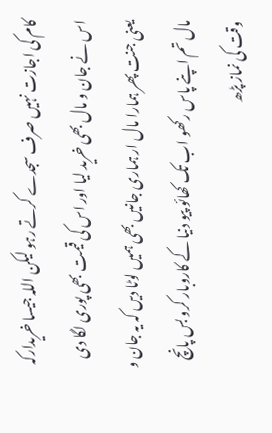کام کی اجازت نہیں صرف سجدے کرتے رہو لیکن اللہ جیسا خریدارکہ اس نے جان و مال بھی خرید لیا اور اس کی قیمت بھی پوری لگا دی یعنی جنت پھر ہمارا مال ار ہماری جانیں بھی ہمیں لوٹا دیں کہ یہ جان و مال تم اپنے پاس رکھو اب تک کھائو پیو دنیا کے کاروبار کرو بس پانچ وقت کی نماز پڑھ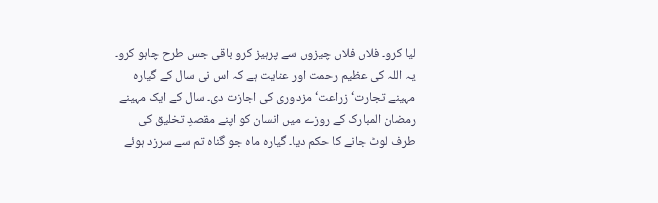لیا کرو۔ فلاں فلاں چیزوں سے پرہیز کرو باقی جس طرح چاہو کرو۔ یہ اللہ کی عظیم رحمت اور عنایت ہے کہ اس نی سال کے گیارہ مہینے تجارت‘ زراعت‘ مزدوری کی اجازت دی۔ سال کے ایک مہینے رمضان المبارک کے روزے میں انسان کو اپنے مقصدِ تخلیق کی طرف لوٹ جانے کا حکم دیا۔ گیارہ ماہ جو گناہ تم سے سرزد ہوئے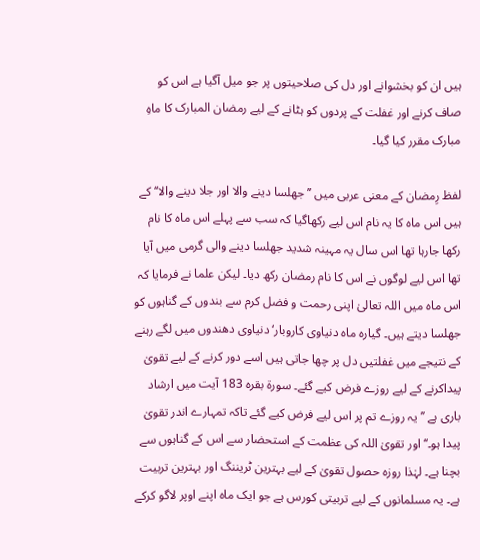ہیں ان کو بخشوانے اور دل کی صلاحیتوں پر جو میل آگیا ہے اس کو صاف کرنے اور غفلت کے پردوں کو ہٹانے کے لیے رمضان المبارک کا ماہِ مبارک مقرر کیا گیا۔

لفظ رِمضان کے معنی عربی میں ’’جھلسا دینے والا اور جلا دینے والا‘‘ کے ہیں اس ماہ کا یہ نام اس لیے رکھاگیا کہ سب سے پہلے اس ماہ کا نام رکھا جارہا تھا اس سال یہ مہینہ شدید جھلسا دینے والی گرمی میں آیا تھا اس لیے لوگوں نے اس کا نام رمضان رکھ دیا۔ لیکن علما نے فرمایا کہ اس ماہ میں اللہ تعالیٰ اپنی رحمت و فضل کرم سے بندوں کے گناہوں کو جھلسا دیتے ہیں۔ گیارہ ماہ دنیاوی کاروبار‘ دنیاوی دھندوں میں لگے رہنے کے نتیجے میں غفلتیں دل پر چھا جاتی ہیں اسے دور کرنے کے لیے تقویٰ پیداکرنے کے لیے روزے فرض کیے گئے۔ سورۃ بقرہ 183 آیت میں ارشاد باری ہے ’’یہ روزے تم پر اس لیے فرض کیے گئے تاکہ تمہارے اندر تقویٰ پیدا ہو۔‘‘ اور تقویٰ اللہ کی عظمت کے استحضار سے اس کے گناہوں سے بچنا ہے۔ لہٰذا روزہ حصول تقویٰ کے لیے بہترین ٹریننگ اور بہترین تربیت ہے۔ یہ مسلمانوں کے لیے تربیتی کورس ہے جو ایک ماہ اپنے اوپر لاگو کرکے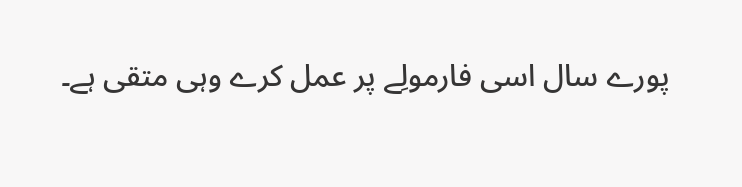پورے سال اسی فارمولِے پر عمل کرے وہی متقی ہے۔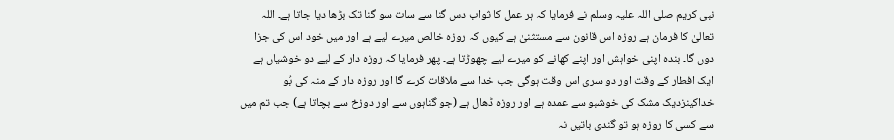نبی کریم صلی اللہ علیہ وسلم نے فرمایا کہ ہر عمل کا ثواب دس گنا سے سات سو گنا تک بڑھا دیا جاتا ہے۔ اللہ تعالیٰ کا فرمان ہے روزہ اس قانون سے مستثنیٰ ہے کیوں کہ روزہ خالص میرے لیے ہے اور میں خود اس کی جزا دوں گا۔ بندہ اپنی خواہش اور اپنے کھانے کو میرے لیے چھوڑتا ہے۔ پھر فرمایا کہ روزہ دار کے لیے دو خوشیاں ہے ایک افطار کے وقت اور دو سری اس وقت ہوگی جب خدا سے ملاقات کرے گا اور روزہ دار کے منہ کی بُو خداکینزدیک مشک کی خوشبو سے عمدہ ہے اور روزہ ڈھال ہے (جو گناہوں سے اور دوزخ سے بچاتا ہے) جب تم میں سے کسی کا روزہ ہو تو گندی باتیں نہ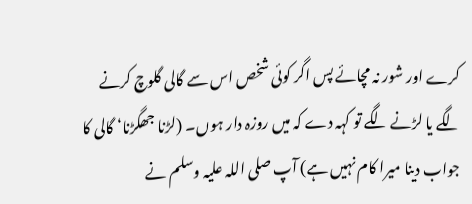کرے اور شور نہ مچائے پس اگر کوئی شخص اس سے گالی گلوچ کرنے لگے یا لڑنے لگے تو کہہ دے کہ میں روزہ دار ہوں۔ (لڑنا جھگڑنا‘ گالی کا جواب دینا میرا کام نہیں ہے) آپ صلی اللہ علیہ وسلم نے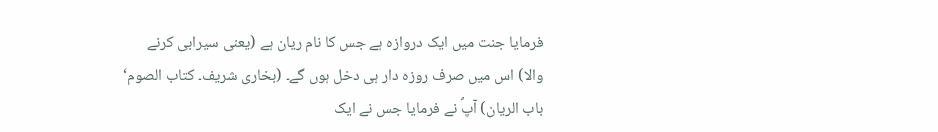فرمایا جنت میں ایک دروازہ ہے جس کا نام ریان ہے (یعنی سیرابی کرنے والا) اس میں صرف روزہ دار ہی دخل ہوں گے۔ (بخاری شریف۔ کتاب الصوم‘ باب الریان) آپؐ نے فرمایا جس نے ایک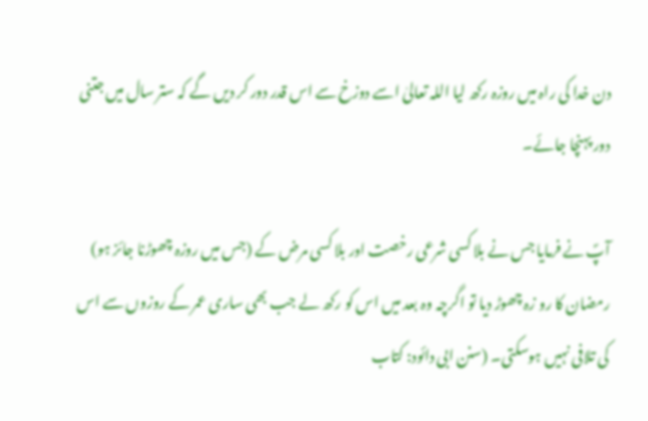دن خدا کی راہ میں روزہ رکھ لیا اللہ تعالیٰ اسے دوزخ سے اس قدر دور کر دیں گے کہ ستر سال میں جتنی دور پہنچا جائے۔

آپؐ نے فرمایا جس نے بلا کسی شرعی رخصت اور بلا کسی مرض کے (جس میں روزہ چھوڑنا جائز ہو) رمضان کا رو زہ چھوڑ دیا تو اگرچہ وہ بعد میں اس کو رکھ لے جب بھی ساری عمر کے روزوں سے اس کی تلافی نہیں ہوسکتی۔ (سنن ابی دائود: کتاب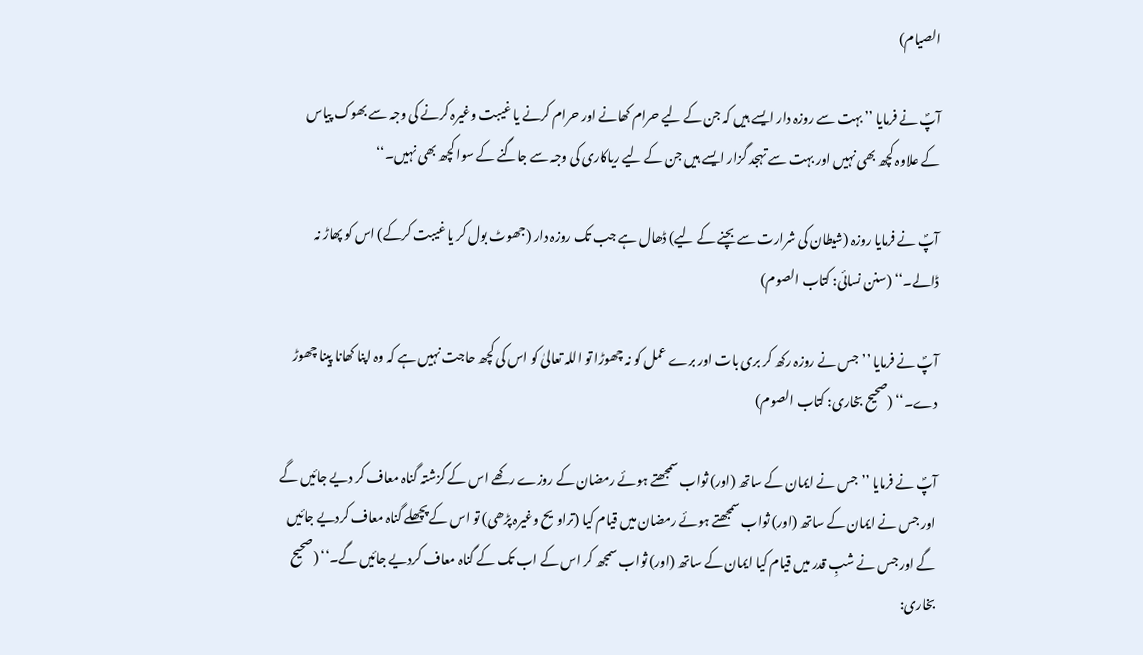الصیام)

آپؐ نے فرمایا ’’بہت سے روزہ دار ایسے ہیں کہ جن کے لیے حرام کھانے اور حرام کرنے یا غیبت وغیرہ کرنے کی وجہ سے بھوک پیاس کے علاوہ کچھ بھی نہیں اور بہت سے تہجد گزار ایسے ہیں جن کے لیے ریاکاری کی وجہ سے جاگنے کے سوا کچھ بھی نہیں۔‘‘

آپؐ نے فرمایا روزہ (شیطان کی شرارت سے بچنے کے لیے) ڈھال ہے جب تک روزہ دار (جھوٹ بول کر یا غیبت کرکے) اس کو پھاڑ نہ ڈالے۔‘‘ (سنن نسائی: کتاب الصوم)

آپؐ نے فرمایا ’’جس نے روزہ رکھ کر بری بات اور برے عمل کو نہ چھوڑا تو اللہ تعالیٰ کو اس کی کچھ حاجت نہیں ہے کہ وہ اپنا کھانا پینا چھوڑ دے۔‘‘ (صحیح بخاری: کتاب الصوم)

آپؐ نے فرمایا ’’جس نے ایمان کے ساتھ (اور) ثواب سمجھتے ہوئے رمضان کے روزے رکھے اس کے گزشتہ گناہ معاف کر دیے جائیں گے اور جس نے ایمان کے ساتھ (اور) ثواب سمجھتے ہوئے رمضان میں قیام کیا (تراویح وغیرہ پڑھی) تو اس کے پچھلے گناہ معاف کردیے جائیں گے اور جس نے شبِ قدر میں قیام کیا ایمان کے ساتھ (اور) ثواب سمجھ کر اس کے اب تک کے گناہ معاف کردیے جائیں گے۔‘‘ (صحیح بخاری: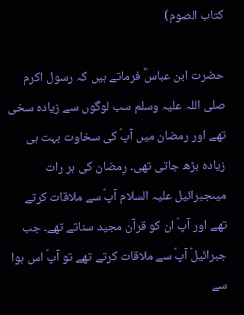کتاب الصوم)

حضرت ابن عباسؓ فرماتے ہیں کہ رسول اکرم صلی اللہ علیہ وسلم سب لوگوں سے زیادہ سخی تھے اور رمضان میں آپؐ کی سخاوت بہت ہی زیادہ بڑھ جاتی تھی۔ رِمضان کی ہر رات میںجبرائیل علیہ السلام آپؐ سے ملاقات کرتے تھے اور آپؐ ان کو قرآن مجید سناتے تھے۔ جب جبرائیلؑ آپؐ سے ملاقات کرتے تھے تو آپؐ اس ہوا سے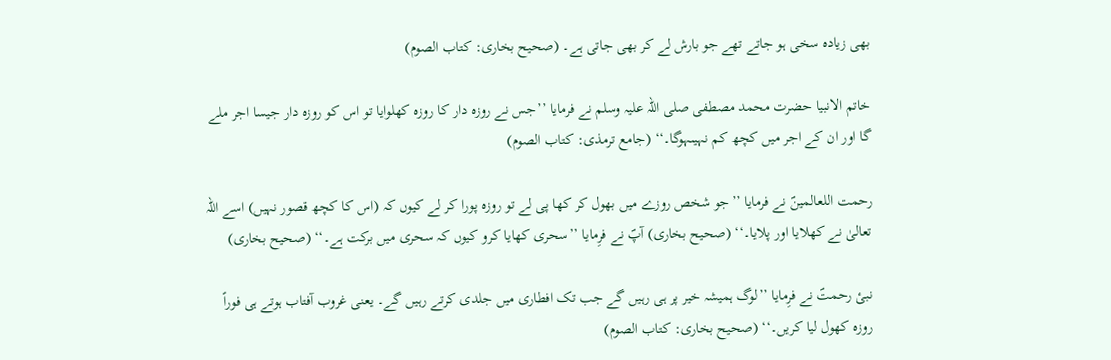بھی زیادہ سخی ہو جاتے تھے جو بارش لے کر بھی جاتی ہے۔ (صحیح بخاری: کتاب الصوم)

خاتم الانبیا حضرت محمد مصطفی صلی اللہ علیہ وسلم نے فرمایا ’’جس نے روزہ دار کا روزہ کھلوایا تو اس کو روزہ دار جیسا اجر ملے گا اور ان کے اجر میں کچھ کم نہیںہوگا۔‘‘ (جامع ترمذی: کتاب الصوم)

رحمت اللعالمینؐ نے فرمایا ’’جو شخص روزے میں بھول کر کھا پی لے تو روزہ پورا کر لے کیوں کہ (اس کا کچھ قصور نہیں) اسے اللہ تعالیٰ نے کھلایا اور پلایا۔‘‘ (صحیح بخاری) آپؐ نے فرِمایا ’’سحری کھایا کرو کیوں کہ سحری میں برکت ہے۔‘‘ (صحیح بخاری)

نبیٔ رحمتؐ نے فرِمایا ’’لوگ ہمیشہ خیر پر ہی رہیں گے جب تک افطاری میں جلدی کرتے رہیں گے۔ یعنی غروب آفتاب ہوتے ہی فوراً روزہ کھول لیا کریں۔‘‘ (صحیح بخاری: کتاب الصوم)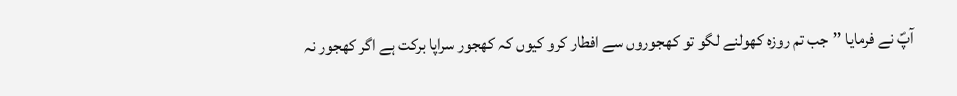آپؐ نے فرمایا ’’جب تم روزہ کھولنے لگو تو کھجوروں سے افطار کرو کیوں کہ کھجور سراپا برکت ہے اگر کھجور نہ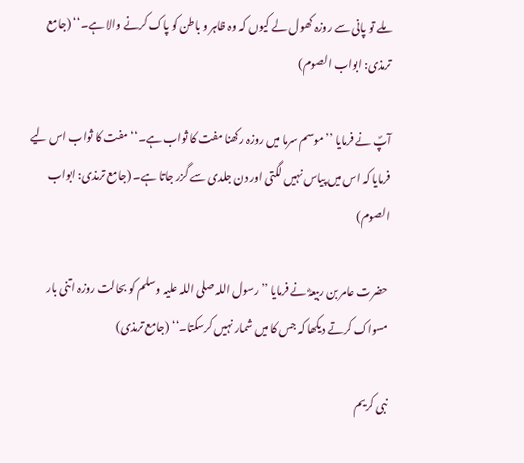ملے تو پانی سے روزہ کھول لے کیوں کہ وہ ظاہر و باطن کو پاک کرنے والا ہے۔‘‘ (جامع ترمذی: ابواب الصوم)

آپؐ نے فرمایا ’’موسم سرما میں روزہ رکھنا مفت کا ثواب ہے۔‘‘ مفت کا ثواب اس لیے فرمایا کہ اس میں پیاس نہیں لگتی اور دن جلدی سے گزر جاتا ہے۔ (جامع ترمذی: ابواب الصوم)

حضرت عامر بن ربیعہؓ نے فرمایا ’’رسول اللہ صلی اللہ علیہ وسلم کو بحالت روزہ اتنی بار مسواک کرتے دیکھا کہ جس کا میں شمار نہیں کرسکتا۔‘‘ (جامع ترمذی)

نبی کریم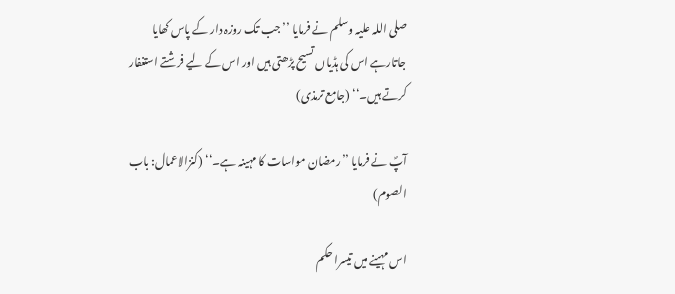صلی اللہ علیہ وسلم نے فرمایا ’’جب تک روزہ دار کے پاس کھایا جاتارہے اس کی ہڈیاں تسیح پڑھتی ہیں اور اس کے لیے فرشتے استغفار کرتے ہیں۔‘‘ (جامع ترمذی)

آپؐ نے فرمایا ’’رمضان مواسات کا مہینہ ہے۔‘‘ (کنزالاعمال: باب الصوم)

اس مہینے میں تیسرا حکم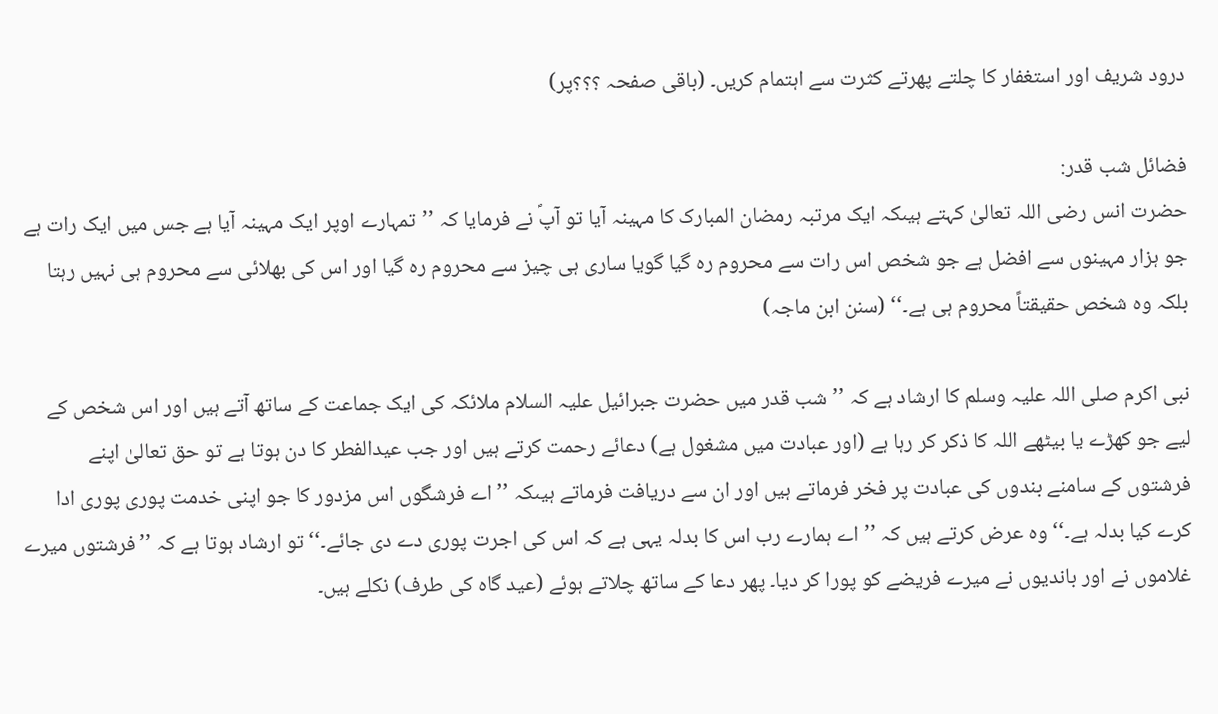درود شریف اور استغفار کا چلتے پھرتے کثرت سے اہتمام کریں۔ (باقی صفحہ ؟؟؟پر)

فضائل شب قدر:
حضرت انس رضی اللہ تعالیٰ کہتے ہیںکہ ایک مرتبہ رمضان المبارک کا مہینہ آیا تو آپؐ نے فرمایا کہ ’’تمہارے اوپر ایک مہینہ آیا ہے جس میں ایک رات ہے جو ہزار مہینوں سے افضل ہے جو شخص اس رات سے محروم رہ گیا گویا ساری ہی چیز سے محروم رہ گیا اور اس کی بھلائی سے محروم ہی نہیں رہتا بلکہ وہ شخص حقیقتاً محروم ہی ہے۔‘‘ (سنن ابن ماجہ)

نبی اکرم صلی اللہ علیہ وسلم کا ارشاد ہے کہ ’’شب قدر میں حضرت جبرائیل علیہ السلام ملائکہ کی ایک جماعت کے ساتھ آتے ہیں اور اس شخص کے لیے جو کھڑے یا بیٹھے اللہ کا ذکر کر رہا ہے (اور عبادت میں مشغول ہے) دعائے رحمت کرتے ہیں اور جب عیدالفطر کا دن ہوتا ہے تو حق تعالیٰ اپنے فرشتوں کے سامنے بندوں کی عبادت پر فخر فرماتے ہیں اور ان سے دریافت فرماتے ہیںکہ ’’اے فرشگوں اس مزدور کا جو اپنی خدمت پوری پوری ادا کرے کیا بدلہ ہے۔‘‘ وہ عرض کرتے ہیں کہ ’’اے ہمارے رب اس کا بدلہ یہی ہے کہ اس کی اجرت پوری دے دی جائے۔‘‘ تو ارشاد ہوتا ہے کہ ’’فرشتوں میرے غلاموں نے اور باندیوں نے میرے فریضے کو پورا کر دیا۔ پھر دعا کے ساتھ چلاتے ہوئے (عید گاہ کی طرف) نکلے ہیں۔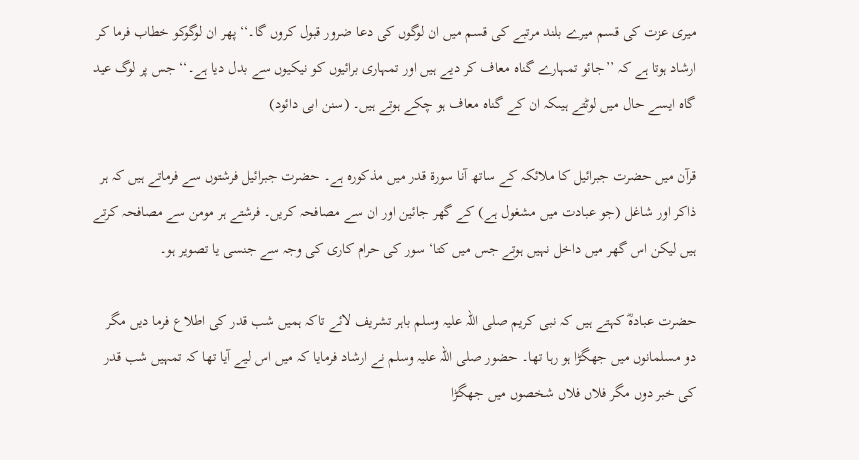میری عزت کی قسم میرے بلند مرتبے کی قسم میں ان لوگوں کی دعا ضرور قبول کروں گا۔‘‘ پھر ان لوگوکو خطاب فرما کر ارشاد ہوتا ہے کہ ’’جائو تمہارے گناہ معاف کر دیے ہیں اور تمہاری برائیوں کو نیکیوں سے بدل دیا ہے۔‘‘ جس پر لوگ عید گاہ ایسے حال میں لوٹتے ہیںکہ ان کے گناہ معاف ہو چکے ہوتے ہیں۔ (سنن ابی دائود)

قرآن میں حضرت جبرائیل کا ملائکہ کے ساتھ آنا سورۃ قدر میں مذکورہ ہے۔ حضرت جبرائیل فرشتوں سے فرماتے ہیں کہ ہر ذاکر اور شاغل (جو عبادت میں مشغول ہے) کے گھر جائین اور ان سے مصافحہ کریں۔ فرشتے ہر مومن سے مصافحہ کرتے ہیں لیکن اس گھر میں داخل نہیں ہوتے جس میں کتا‘ سور کی حرام کاری کی وجہ سے جنسی یا تصویر ہو۔

حضرت عبادہؓ کہتے ہیں کہ نبی کریم صلی اللہ علیہ وسلم باہر تشریف لائے تاکہ ہمیں شب قدر کی اطلاع فرما دیں مگر دو مسلمانوں میں جھگڑا ہو رہا تھا۔ حضور صلی اللہ علیہ وسلم نے ارشاد فرمایا کہ میں اس لیے آیا تھا کہ تمہیں شب قدر کی خبر دوں مگر فلاں فلاں شخصوں میں جھگڑا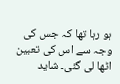ہو رہا تھا کہ جس کی وجہ سے اس کی تعبین اٹھا لی گئی۔ شاید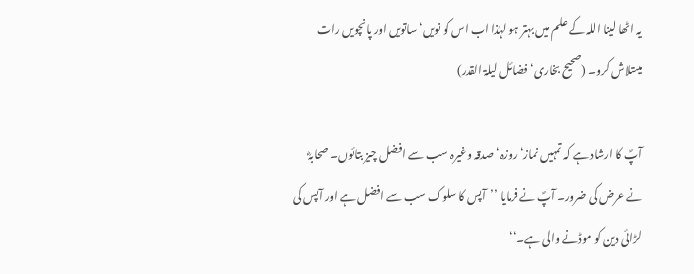یہ اٹھا لینا اللہ کے علم میں بہتر ہو لہٰذا اب اس کو نویں‘ ساتویں اور پانچویں رات میںتلاش کرو۔ (صحیح بخاری‘ فضائل لیلۃ القدر)

آپؐ کا ارشاد ہے کہ تمہیں نماز‘ روزہ‘ صدقہ وغیرہ سب سے افضل چیز بتائوں۔ صحابہؓ نے عرض کی ضرور۔ آپؐ نے فرمایا ’’آپس کا سلوک سب سے افضل ہے اور آپس کی لڑائی دین کو موڈنے والی ہے۔‘‘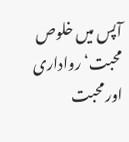آپس میں خلوص محبت‘رواداری اور محبت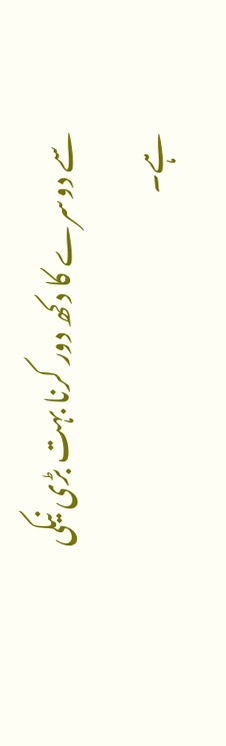سے دوسرے کا دکھ دور کرنا بہت بڑی نیکی ہے۔